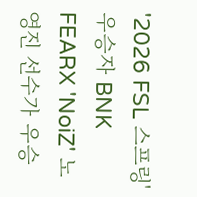'2026 FSL 스프링' 우승자 BNK FEARX 'NoiZ' 노영진 선수가 우승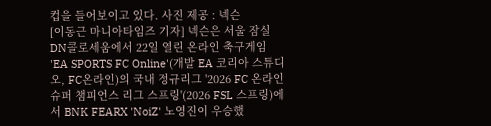컵을 들어보이고 있다. 사진 제공 : 넥슨
[이동근 마니아타임즈 기자] 넥슨은 서울 잠실 DN콜로세움에서 22일 열린 온라인 축구게임 'EA SPORTS FC Online'(개발 EA 코리아 스튜디오, FC온라인)의 국내 정규리그 '2026 FC 온라인 슈퍼 챔피언스 리그 스프링'(2026 FSL 스프링)에서 BNK FEARX 'NoiZ' 노영진이 우승했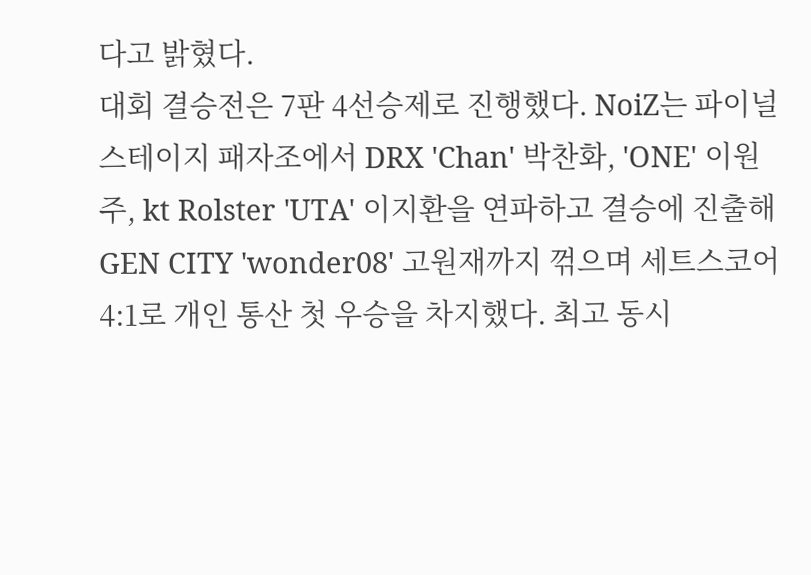다고 밝혔다.
대회 결승전은 7판 4선승제로 진행했다. NoiZ는 파이널 스테이지 패자조에서 DRX 'Chan' 박찬화, 'ONE' 이원주, kt Rolster 'UTA' 이지환을 연파하고 결승에 진출해 GEN CITY 'wonder08' 고원재까지 꺾으며 세트스코어 4:1로 개인 통산 첫 우승을 차지했다. 최고 동시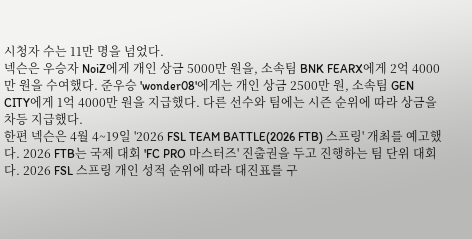시청자 수는 11만 명을 넘었다.
넥슨은 우승자 NoiZ에게 개인 상금 5000만 원을, 소속팀 BNK FEARX에게 2억 4000만 원을 수여했다. 준우승 'wonder08'에게는 개인 상금 2500만 원, 소속팀 GEN CITY에게 1억 4000만 원을 지급했다. 다른 선수와 팀에는 시즌 순위에 따라 상금을 차등 지급했다.
한편 넥슨은 4월 4~19일 '2026 FSL TEAM BATTLE(2026 FTB) 스프링' 개최를 예고했다. 2026 FTB는 국제 대회 'FC PRO 마스터즈' 진출권을 두고 진행하는 팀 단위 대회다. 2026 FSL 스프링 개인 성적 순위에 따라 대진표를 구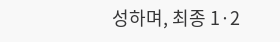성하며, 최종 1·2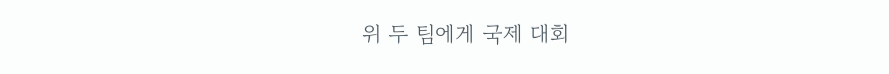위 두 팀에게 국제 대회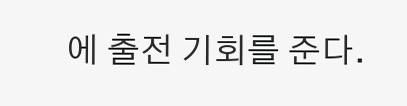에 출전 기회를 준다.